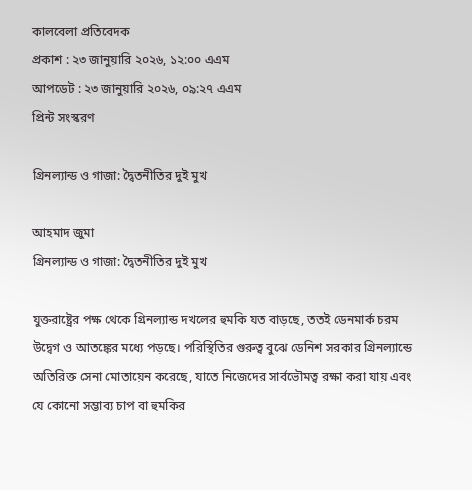কালবেলা প্রতিবেদক
প্রকাশ : ২৩ জানুয়ারি ২০২৬, ১২:০০ এএম
আপডেট : ২৩ জানুয়ারি ২০২৬, ০৯:২৭ এএম
প্রিন্ট সংস্করণ

গ্রিনল্যান্ড ও গাজা: দ্বৈতনীতির দুই মুখ

আহমাদ জুমা
গ্রিনল্যান্ড ও গাজা: দ্বৈতনীতির দুই মুখ

যুক্তরাষ্ট্রের পক্ষ থেকে গ্রিনল্যান্ড দখলের হুমকি যত বাড়ছে, ততই ডেনমার্ক চরম উদ্বেগ ও আতঙ্কের মধ্যে পড়ছে। পরিস্থিতির গুরুত্ব বুঝে ডেনিশ সরকার গ্রিনল্যান্ডে অতিরিক্ত সেনা মোতায়েন করেছে, যাতে নিজেদের সার্বভৌমত্ব রক্ষা করা যায় এবং যে কোনো সম্ভাব্য চাপ বা হুমকির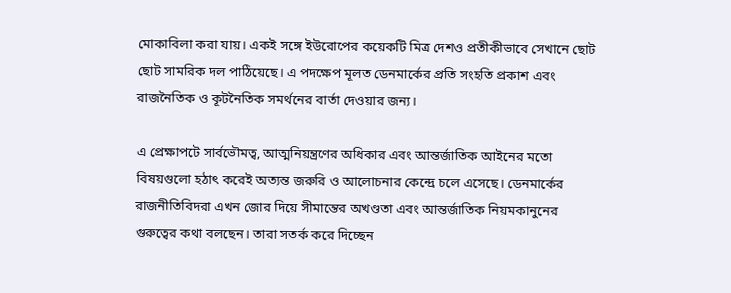মোকাবিলা করা যায়। একই সঙ্গে ইউরোপের কয়েকটি মিত্র দেশও প্রতীকীভাবে সেখানে ছোট ছোট সামরিক দল পাঠিয়েছে। এ পদক্ষেপ মূলত ডেনমার্কের প্রতি সংহতি প্রকাশ এবং রাজনৈতিক ও কূটনৈতিক সমর্থনের বার্তা দেওয়ার জন্য।

এ প্রেক্ষাপটে সার্বভৌমত্ব, আত্মনিয়ন্ত্রণের অধিকার এবং আন্তর্জাতিক আইনের মতো বিষয়গুলো হঠাৎ করেই অত্যন্ত জরুরি ও আলোচনার কেন্দ্রে চলে এসেছে। ডেনমার্কের রাজনীতিবিদরা এখন জোর দিয়ে সীমান্তের অখণ্ডতা এবং আন্তর্জাতিক নিয়মকানুনের গুরুত্বের কথা বলছেন। তারা সতর্ক করে দিচ্ছেন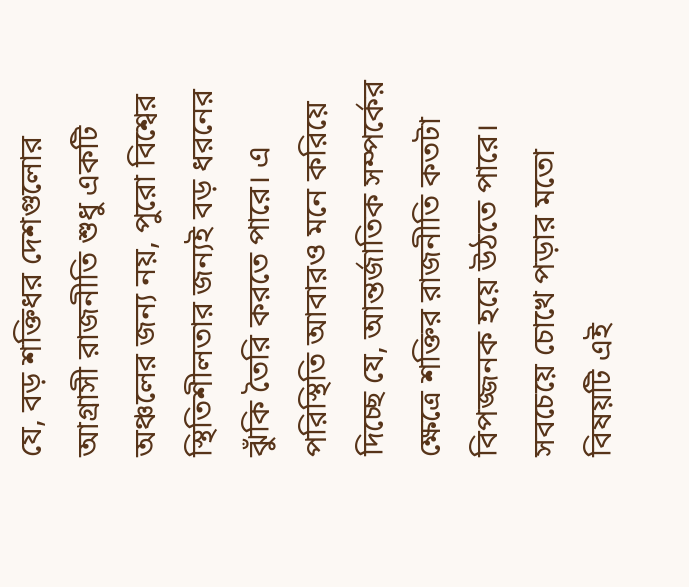যে, বড় শক্তিধর দেশগুলোর আগ্রাসী রাজনীতি শুধু একটি অঞ্চলের জন্য নয়, পুরো বিশ্বের স্থিতিশীলতার জন্যই বড় ধরনের ঝুঁকি তৈরি করতে পারে। এ পরিস্থিতি আবারও মনে করিয়ে দিচ্ছে যে, আন্তর্জাতিক সম্পর্কের ক্ষেত্রে শক্তির রাজনীতি কতটা বিপজ্জনক হয়ে উঠতে পারে। সবচেয়ে চোখে পড়ার মতো বিষয়টি এই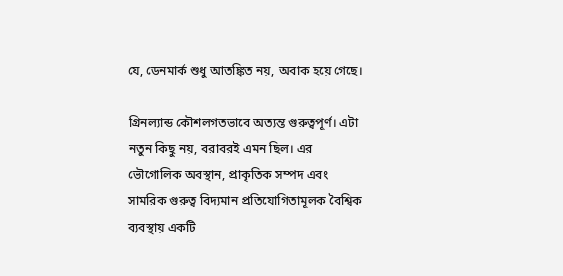যে, ডেনমার্ক শুধু আতঙ্কিত নয়, অবাক হয়ে গেছে।

গ্রিনল্যান্ড কৌশলগতভাবে অত্যন্ত গুরুত্বপূর্ণ। এটা নতুন কিছু নয়, বরাবরই এমন ছিল। এর ভৌগোলিক অবস্থান, প্রাকৃতিক সম্পদ এবং সামরিক গুরুত্ব বিদ্যমান প্রতিযোগিতামূলক বৈশ্বিক ব্যবস্থায় একটি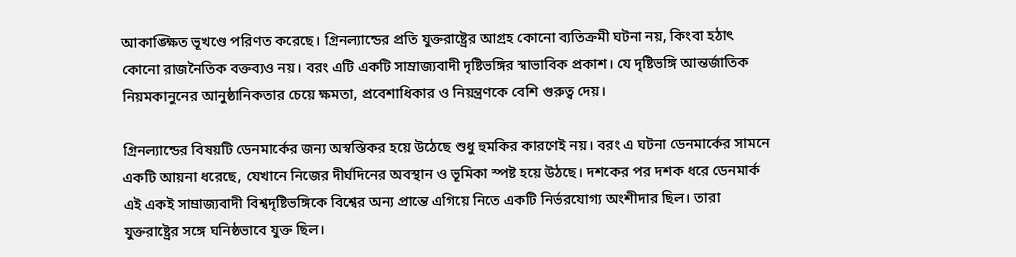আকাঙ্ক্ষিত ভূখণ্ডে পরিণত করেছে। গ্রিনল্যান্ডের প্রতি যুক্তরাষ্ট্রের আগ্রহ কোনো ব্যতিক্রমী ঘটনা নয়, কিংবা হঠাৎ কোনো রাজনৈতিক বক্তব্যও নয়। বরং এটি একটি সাম্রাজ্যবাদী দৃষ্টিভঙ্গির স্বাভাবিক প্রকাশ। যে দৃষ্টিভঙ্গি আন্তর্জাতিক নিয়মকানুনের আনুষ্ঠানিকতার চেয়ে ক্ষমতা, প্রবেশাধিকার ও নিয়ন্ত্রণকে বেশি গুরুত্ব দেয়।

গ্রিনল্যান্ডের বিষয়টি ডেনমার্কের জন্য অস্বস্তিকর হয়ে উঠেছে শুধু হুমকির কারণেই নয়। বরং এ ঘটনা ডেনমার্কের সামনে একটি আয়না ধরেছে, যেখানে নিজের দীর্ঘদিনের অবস্থান ও ভূমিকা স্পষ্ট হয়ে উঠছে। দশকের পর দশক ধরে ডেনমার্ক এই একই সাম্রাজ্যবাদী বিশ্বদৃষ্টিভঙ্গিকে বিশ্বের অন্য প্রান্তে এগিয়ে নিতে একটি নির্ভরযোগ্য অংশীদার ছিল। তারা যুক্তরাষ্ট্রের সঙ্গে ঘনিষ্ঠভাবে যুক্ত ছিল।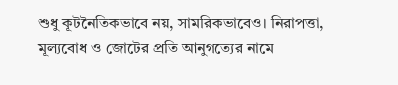শুধু কূটনৈতিকভাবে নয়, সামরিকভাবেও। নিরাপত্তা, মূল্যবোধ ও জোটের প্রতি আনুগত্যের নামে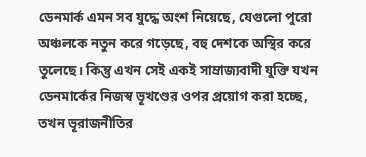ডেনমার্ক এমন সব যুদ্ধে অংশ নিয়েছে, যেগুলো পুরো অঞ্চলকে নতুন করে গড়েছে, বহু দেশকে অস্থির করে তুলেছে। কিন্তু এখন সেই একই সাম্রাজ্যবাদী যুক্তি যখন ডেনমার্কের নিজস্ব ভূখণ্ডের ওপর প্রয়োগ করা হচ্ছে, তখন ভূরাজনীতির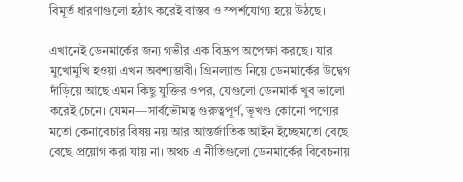বিমূর্ত ধারণাগুলো হঠাৎ করেই বাস্তব ও স্পর্শযোগ্য হয়ে উঠছে।

এখানেই ডেনমার্কের জন্য গভীর এক বিদ্রূপ অপেক্ষা করছে। যার মুখোমুখি হওয়া এখন অবশ্যম্ভাবী। গ্রিনল্যান্ড নিয়ে ডেনমার্কের উদ্বেগ দাঁড়িয়ে আছে এমন কিছু যুক্তির ওপর, যেগুলো ডেনমার্ক খুব ভালো করেই চেনে। যেমন—সার্বভৌমত্ব গুরুত্বপূর্ণ, ভূখণ্ড কোনো পণ্যের মতো কেনাবেচার বিষয় নয় আর আন্তর্জাতিক আইন ইচ্ছেমতো বেছে বেছে প্রয়োগ করা যায় না। অথচ এ নীতিগুলো ডেনমার্কের বিবেচনায়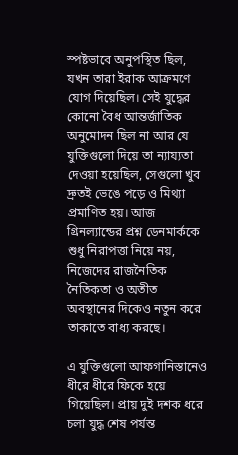স্পষ্টভাবে অনুপস্থিত ছিল, যখন তারা ইরাক আক্রমণে যোগ দিয়েছিল। সেই যুদ্ধের কোনো বৈধ আন্তর্জাতিক অনুমোদন ছিল না আর যে যুক্তিগুলো দিয়ে তা ন্যায্যতা দেওয়া হয়েছিল, সেগুলো খুব দ্রুতই ভেঙে পড়ে ও মিথ্যা প্রমাণিত হয়। আজ গ্রিনল্যান্ডের প্রশ্ন ডেনমার্ককে শুধু নিরাপত্তা নিয়ে নয়, নিজেদের রাজনৈতিক নৈতিকতা ও অতীত অবস্থানের দিকেও নতুন করে তাকাতে বাধ্য করছে।

এ যুক্তিগুলো আফগানিস্তানেও ধীরে ধীরে ফিকে হয়ে গিয়েছিল। প্রায় দুই দশক ধরে চলা যুদ্ধ শেষ পর্যন্ত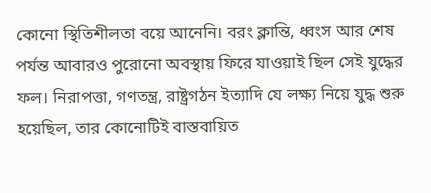কোনো স্থিতিশীলতা বয়ে আনেনি। বরং ক্লান্তি, ধ্বংস আর শেষ পর্যন্ত আবারও পুরোনো অবস্থায় ফিরে যাওয়াই ছিল সেই যুদ্ধের ফল। নিরাপত্তা, গণতন্ত্র, রাষ্ট্রগঠন ইত্যাদি যে লক্ষ্য নিয়ে যুদ্ধ শুরু হয়েছিল, তার কোনোটিই বাস্তবায়িত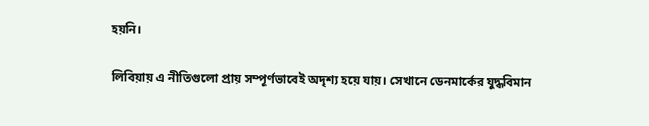হয়নি।

লিবিয়ায় এ নীতিগুলো প্রায় সম্পূর্ণভাবেই অদৃশ্য হয়ে যায়। সেখানে ডেনমার্কের যুদ্ধবিমান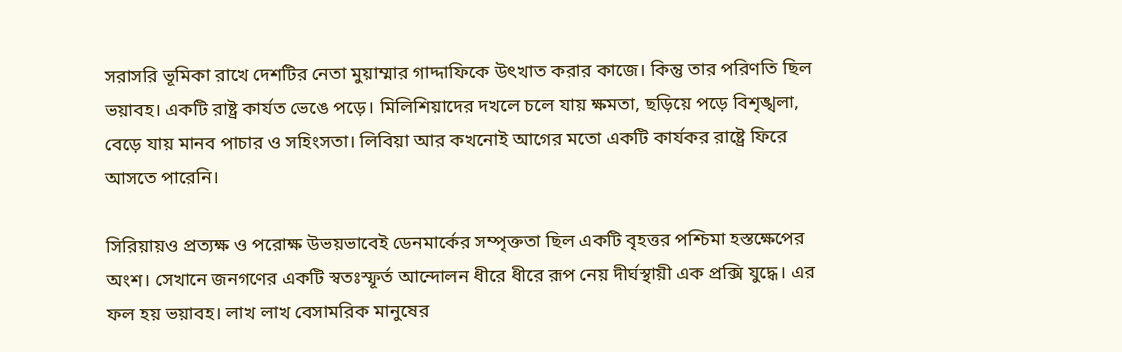সরাসরি ভূমিকা রাখে দেশটির নেতা মুয়াম্মার গাদ্দাফিকে উৎখাত করার কাজে। কিন্তু তার পরিণতি ছিল ভয়াবহ। একটি রাষ্ট্র কার্যত ভেঙে পড়ে। মিলিশিয়াদের দখলে চলে যায় ক্ষমতা, ছড়িয়ে পড়ে বিশৃঙ্খলা, বেড়ে যায় মানব পাচার ও সহিংসতা। লিবিয়া আর কখনোই আগের মতো একটি কার্যকর রাষ্ট্রে ফিরে আসতে পারেনি।

সিরিয়ায়ও প্রত্যক্ষ ও পরোক্ষ উভয়ভাবেই ডেনমার্কের সম্পৃক্ততা ছিল একটি বৃহত্তর পশ্চিমা হস্তক্ষেপের অংশ। সেখানে জনগণের একটি স্বতঃস্ফূর্ত আন্দোলন ধীরে ধীরে রূপ নেয় দীর্ঘস্থায়ী এক প্রক্সি যুদ্ধে। এর ফল হয় ভয়াবহ। লাখ লাখ বেসামরিক মানুষের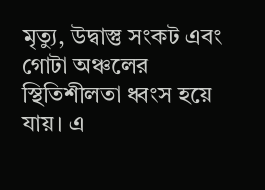মৃত্যু, উদ্বাস্তু সংকট এবং গোটা অঞ্চলের স্থিতিশীলতা ধ্বংস হয়ে যায়। এ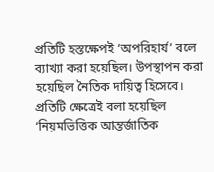প্রতিটি হস্তক্ষেপই ‘অপরিহার্য’ বলে ব্যাখ্যা করা হয়েছিল। উপস্থাপন করা হয়েছিল নৈতিক দায়িত্ব হিসেবে। প্রতিটি ক্ষেত্রেই বলা হয়েছিল ‘নিয়মভিত্তিক আন্তর্জাতিক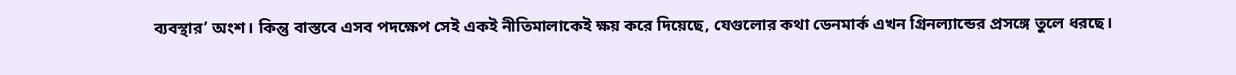ব্যবস্থার’ অংশ। কিন্তু বাস্তবে এসব পদক্ষেপ সেই একই নীতিমালাকেই ক্ষয় করে দিয়েছে, যেগুলোর কথা ডেনমার্ক এখন গ্রিনল্যান্ডের প্রসঙ্গে তুলে ধরছে।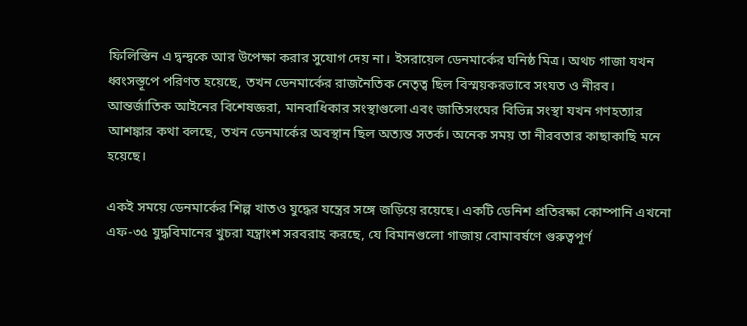ফিলিস্তিন এ দ্বন্দ্বকে আর উপেক্ষা করার সুযোগ দেয় না। ইসরায়েল ডেনমার্কের ঘনিষ্ঠ মিত্র। অথচ গাজা যখন ধ্বংসস্তূপে পরিণত হয়েছে, তখন ডেনমার্কের রাজনৈতিক নেতৃত্ব ছিল বিস্ময়করভাবে সংযত ও নীরব। আন্তর্জাতিক আইনের বিশেষজ্ঞরা, মানবাধিকার সংস্থাগুলো এবং জাতিসংঘের বিভিন্ন সংস্থা যখন গণহত্যার আশঙ্কার কথা বলছে, তখন ডেনমার্কের অবস্থান ছিল অত্যন্ত সতর্ক। অনেক সময় তা নীরবতার কাছাকাছি মনে হয়েছে।

একই সময়ে ডেনমার্কের শিল্প খাতও যুদ্ধের যন্ত্রের সঙ্গে জড়িয়ে রয়েছে। একটি ডেনিশ প্রতিরক্ষা কোম্পানি এখনো এফ-৩৫ যুদ্ধবিমানের খুচরা যন্ত্রাংশ সরবরাহ করছে, যে বিমানগুলো গাজায় বোমাবর্ষণে গুরুত্বপূর্ণ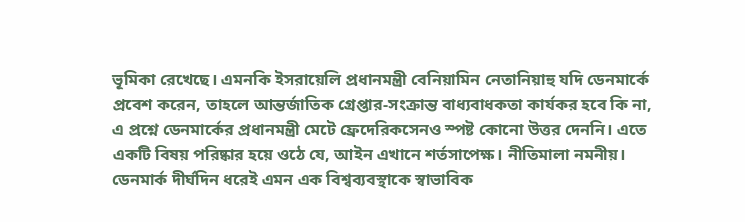ভূমিকা রেখেছে। এমনকি ইসরায়েলি প্রধানমন্ত্রী বেনিয়ামিন নেতানিয়াহু যদি ডেনমার্কে প্রবেশ করেন, তাহলে আন্তর্জাতিক গ্রেপ্তার-সংক্রান্ত বাধ্যবাধকতা কার্যকর হবে কি না, এ প্রশ্নে ডেনমার্কের প্রধানমন্ত্রী মেটে ফ্রেদেরিকসেনও স্পষ্ট কোনো উত্তর দেননি। এতে একটি বিষয় পরিষ্কার হয়ে ওঠে যে, আইন এখানে শর্তসাপেক্ষ। নীতিমালা নমনীয়। ডেনমার্ক দীর্ঘদিন ধরেই এমন এক বিশ্বব্যবস্থাকে স্বাভাবিক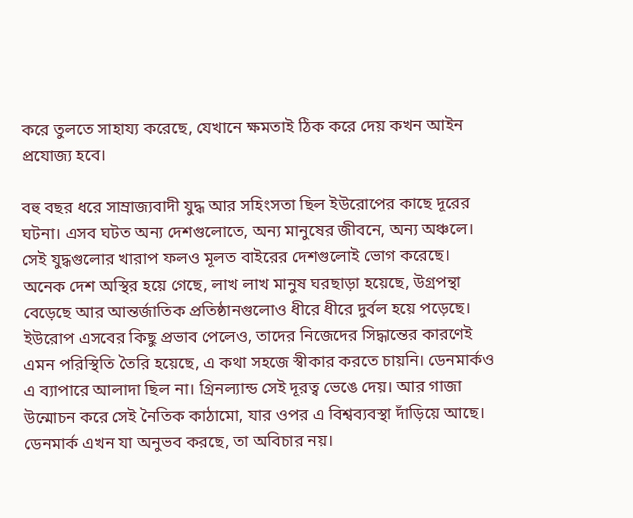করে তুলতে সাহায্য করেছে, যেখানে ক্ষমতাই ঠিক করে দেয় কখন আইন প্রযোজ্য হবে।

বহু বছর ধরে সাম্রাজ্যবাদী যুদ্ধ আর সহিংসতা ছিল ইউরোপের কাছে দূরের ঘটনা। এসব ঘটত অন্য দেশগুলোতে, অন্য মানুষের জীবনে, অন্য অঞ্চলে। সেই যুদ্ধগুলোর খারাপ ফলও মূলত বাইরের দেশগুলোই ভোগ করেছে। অনেক দেশ অস্থির হয়ে গেছে, লাখ লাখ মানুষ ঘরছাড়া হয়েছে, উগ্রপন্থা বেড়েছে আর আন্তর্জাতিক প্রতিষ্ঠানগুলোও ধীরে ধীরে দুর্বল হয়ে পড়েছে। ইউরোপ এসবের কিছু প্রভাব পেলেও, তাদের নিজেদের সিদ্ধান্তের কারণেই এমন পরিস্থিতি তৈরি হয়েছে, এ কথা সহজে স্বীকার করতে চায়নি। ডেনমার্কও এ ব্যাপারে আলাদা ছিল না। গ্রিনল্যান্ড সেই দূরত্ব ভেঙে দেয়। আর গাজা উন্মোচন করে সেই নৈতিক কাঠামো, যার ওপর এ বিশ্বব্যবস্থা দাঁড়িয়ে আছে। ডেনমার্ক এখন যা অনুভব করছে, তা অবিচার নয়।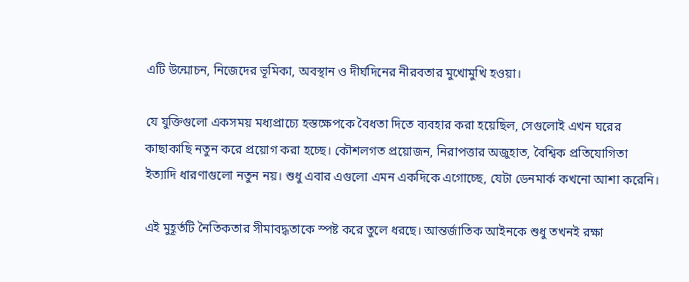এটি উন্মোচন, নিজেদের ভূমিকা, অবস্থান ও দীর্ঘদিনের নীরবতার মুখোমুখি হওয়া।

যে যুক্তিগুলো একসময় মধ্যপ্রাচ্যে হস্তক্ষেপকে বৈধতা দিতে ব্যবহার করা হয়েছিল, সেগুলোই এখন ঘরের কাছাকাছি নতুন করে প্রয়োগ করা হচ্ছে। কৌশলগত প্রয়োজন, নিরাপত্তার অজুহাত, বৈশ্বিক প্রতিযোগিতা ইত্যাদি ধারণাগুলো নতুন নয়। শুধু এবার এগুলো এমন একদিকে এগোচ্ছে, যেটা ডেনমার্ক কখনো আশা করেনি।

এই মুহূর্তটি নৈতিকতার সীমাবদ্ধতাকে স্পষ্ট করে তুলে ধরছে। আন্তর্জাতিক আইনকে শুধু তখনই রক্ষা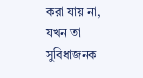করা যায় না, যখন তা সুবিধাজনক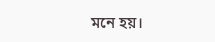মনে হয়।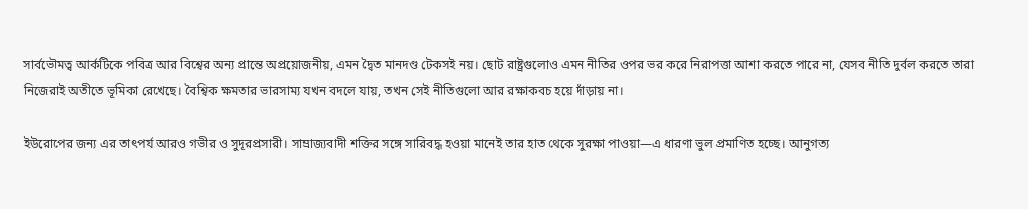সার্বভৌমত্ব আর্কটিকে পবিত্র আর বিশ্বের অন্য প্রান্তে অপ্রয়োজনীয়, এমন দ্বৈত মানদণ্ড টেকসই নয়। ছোট রাষ্ট্রগুলোও এমন নীতির ওপর ভর করে নিরাপত্তা আশা করতে পারে না, যেসব নীতি দুর্বল করতে তারা নিজেরাই অতীতে ভূমিকা রেখেছে। বৈশ্বিক ক্ষমতার ভারসাম্য যখন বদলে যায়, তখন সেই নীতিগুলো আর রক্ষাকবচ হয়ে দাঁড়ায় না।

ইউরোপের জন্য এর তাৎপর্য আরও গভীর ও সুদূরপ্রসারী। সাম্রাজ্যবাদী শক্তির সঙ্গে সারিবদ্ধ হওয়া মানেই তার হাত থেকে সুরক্ষা পাওয়া—এ ধারণা ভুল প্রমাণিত হচ্ছে। আনুগত্য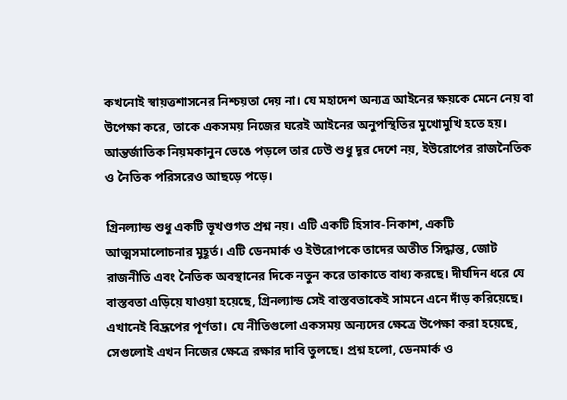কখনোই স্বায়ত্তশাসনের নিশ্চয়তা দেয় না। যে মহাদেশ অন্যত্র আইনের ক্ষয়কে মেনে নেয় বা উপেক্ষা করে, তাকে একসময় নিজের ঘরেই আইনের অনুপস্থিতির মুখোমুখি হতে হয়। আন্তর্জাতিক নিয়মকানুন ভেঙে পড়লে তার ঢেউ শুধু দূর দেশে নয়, ইউরোপের রাজনৈতিক ও নৈতিক পরিসরেও আছড়ে পড়ে।

গ্রিনল্যান্ড শুধু একটি ভূখণ্ডগত প্রশ্ন নয়। এটি একটি হিসাব-নিকাশ, একটি আত্মসমালোচনার মুহূর্ত। এটি ডেনমার্ক ও ইউরোপকে তাদের অতীত সিদ্ধান্ত, জোট রাজনীতি এবং নৈতিক অবস্থানের দিকে নতুন করে তাকাতে বাধ্য করছে। দীর্ঘদিন ধরে যে বাস্তবতা এড়িয়ে যাওয়া হয়েছে, গ্রিনল্যান্ড সেই বাস্তবতাকেই সামনে এনে দাঁড় করিয়েছে। এখানেই বিদ্রূপের পূর্ণতা। যে নীতিগুলো একসময় অন্যদের ক্ষেত্রে উপেক্ষা করা হয়েছে, সেগুলোই এখন নিজের ক্ষেত্রে রক্ষার দাবি তুলছে। প্রশ্ন হলো, ডেনমার্ক ও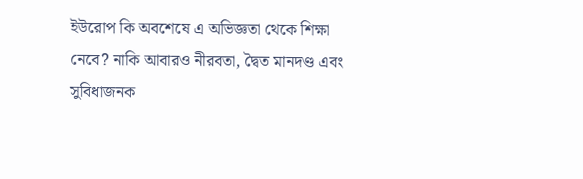ইউরোপ কি অবশেষে এ অভিজ্ঞতা থেকে শিক্ষা নেবে? নাকি আবারও নীরবতা, দ্বৈত মানদণ্ড এবং সুবিধাজনক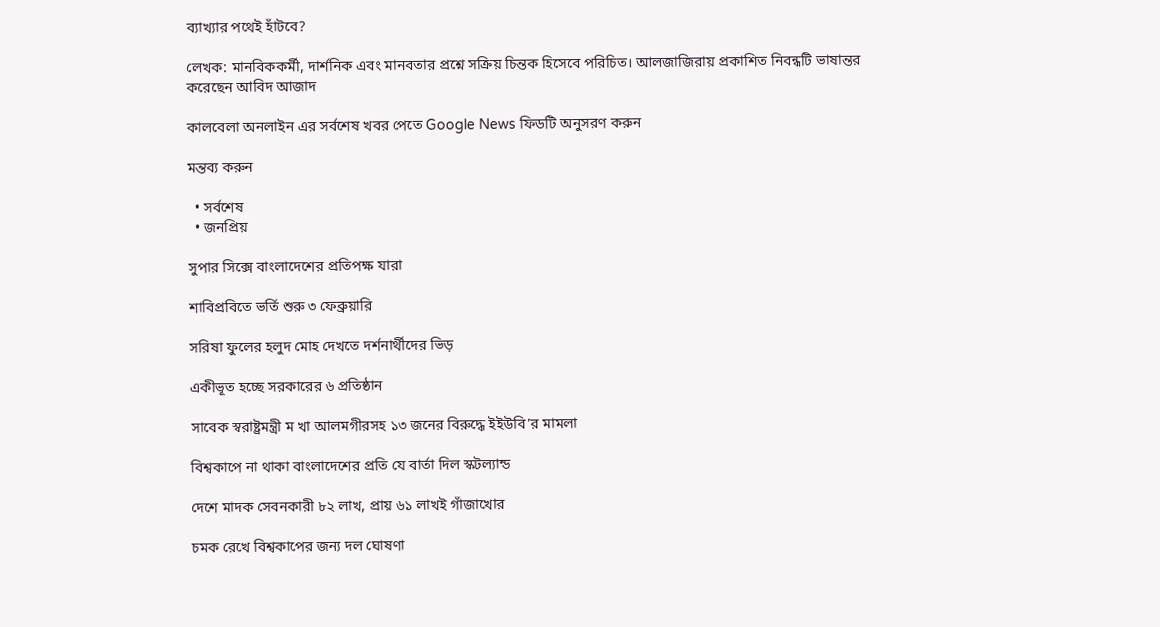ব্যাখ্যার পথেই হাঁটবে?

লেখক: মানবিককর্মী, দার্শনিক এবং মানবতার প্রশ্নে সক্রিয় চিন্তক হিসেবে পরিচিত। আলজাজিরায় প্রকাশিত নিবন্ধটি ভাষান্তর করেছেন আবিদ আজাদ

কালবেলা অনলাইন এর সর্বশেষ খবর পেতে Google News ফিডটি অনুসরণ করুন

মন্তব্য করুন

  • সর্বশেষ
  • জনপ্রিয়

সুপার সিক্সে বাংলাদেশের প্রতিপক্ষ যারা

শাবিপ্রবিতে ভর্তি শুরু ৩ ফেব্রুয়ারি

সরিষা ফুলের হলুদ মোহ দেখতে দর্শনার্থীদের ভিড়

একীভূত হচ্ছে সরকারের ৬ প্রতিষ্ঠান

সাবেক স্বরাষ্ট্রমন্ত্রী ম খা আলমগীরসহ ১৩ জনের বিরুদ্ধে ইইউবি’র মামলা

বিশ্বকাপে না থাকা বাংলাদেশের প্রতি যে বার্তা দিল স্কটল্যান্ড

দেশে মাদক সেবনকারী ৮২ লাখ, প্রায় ৬১ লাখই গাঁজাখোর

চমক রেখে বিশ্বকাপের জন্য দল ঘোষণা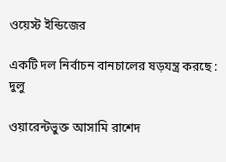ওয়েস্ট ইন্ডিজের

একটি দল নির্বাচন বানচালের ষড়যন্ত্র করছে : দুলু

ওয়ারেন্টভুক্ত আসামি রাশেদ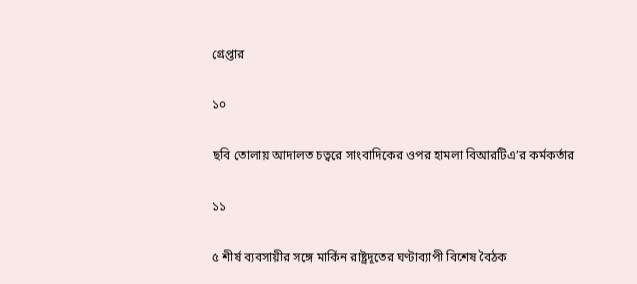গ্রেপ্তার

১০

ছবি তোলায় আদালত চত্বরে সাংবাদিকের ওপর হামলা বিআরটিএ’র কর্মকর্তার

১১

৫ শীর্ষ ব্যবসায়ীর সঙ্গে মার্কিন রাষ্ট্রদূতের ঘণ্টাব্যাপী বিশেষ বৈঠক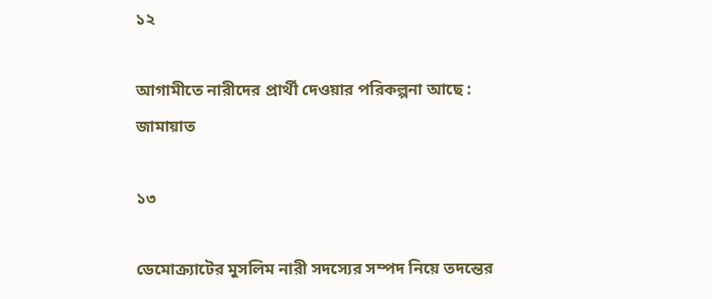১২

আগামীতে নারীদের প্রার্থী দেওয়ার পরিকল্পনা আছে : জামায়াত

১৩

ডেমোক্র্যাটের মুসলিম নারী সদস্যের সম্পদ নিয়ে তদন্তের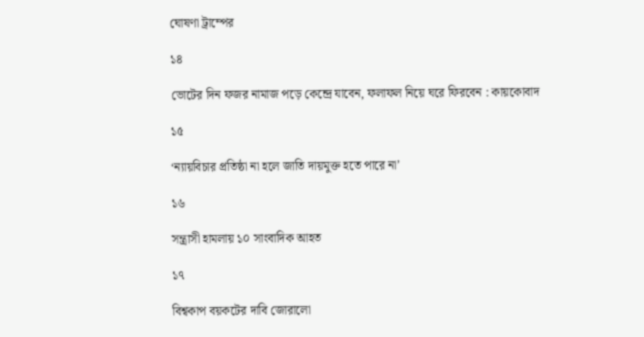ঘোষণা ট্রাম্পের

১৪

ভোটের দিন ফজর নামাজ পড়ে কেন্দ্রে যাবেন, ফলাফল নিয়ে ঘরে ফিরবেন : কায়কোবাদ

১৫

‘ন্যায়বিচার প্রতিষ্ঠা না হলে জাতি দায়মুক্ত হতে পারে না’

১৬

সন্ত্রাসী হামলায় ১০ সাংবাদিক আহত

১৭

বিশ্বকাপ বয়কটের দাবি জোরালো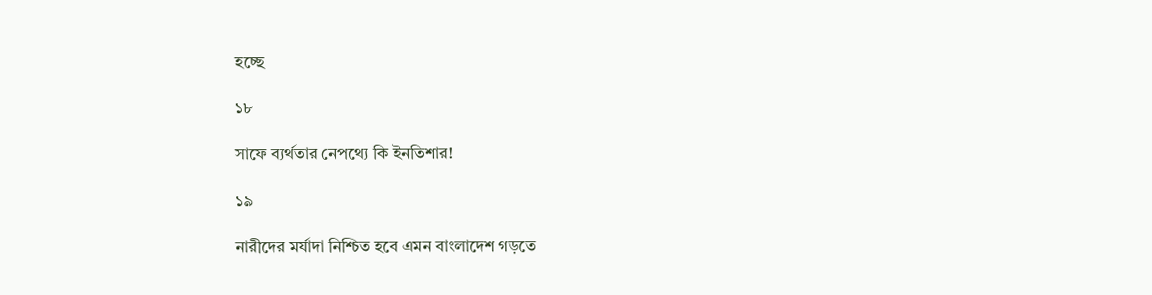হচ্ছে

১৮

সাফে ব্যর্থতার নেপথ্যে কি ইনতিশার!

১৯

নারীদের মর্যাদা নিশ্চিত হবে এমন বাংলাদেশ গড়তে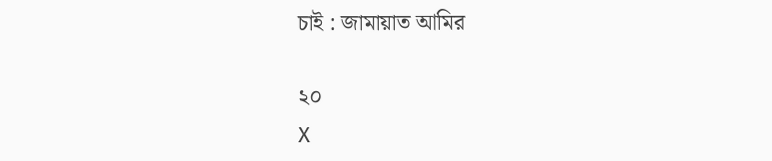চাই : জামায়াত আমির

২০
X